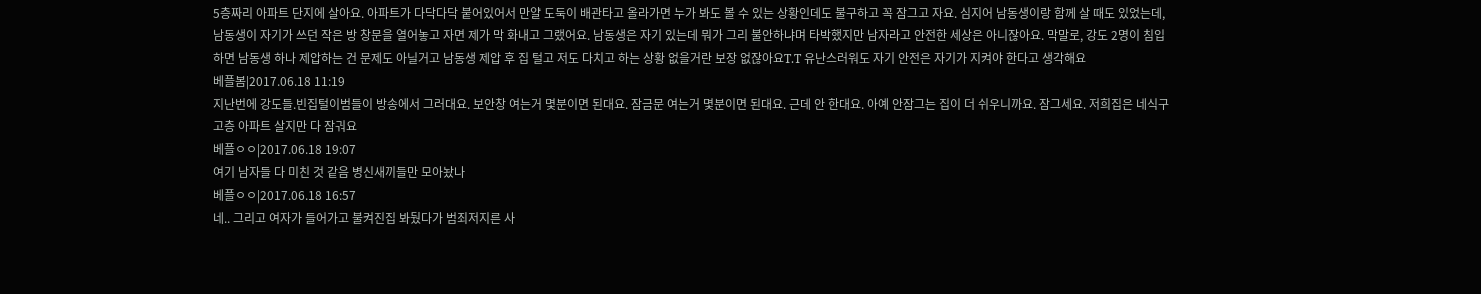5층짜리 아파트 단지에 살아요. 아파트가 다닥다닥 붙어있어서 만얄 도둑이 배관타고 올라가면 누가 봐도 볼 수 있는 상황인데도 불구하고 꼭 잠그고 자요. 심지어 남동생이랑 함께 살 때도 있었는데, 남동생이 자기가 쓰던 작은 방 창문을 열어놓고 자면 제가 막 화내고 그랬어요. 남동생은 자기 있는데 뭐가 그리 불안하냐며 타박했지만 남자라고 안전한 세상은 아니잖아요. 막말로, 강도 2명이 침입하면 남동생 하나 제압하는 건 문제도 아닐거고 남동생 제압 후 집 털고 저도 다치고 하는 상황 없을거란 보장 없잖아요T.T 유난스러워도 자기 안전은 자기가 지켜야 한다고 생각해요
베플봄|2017.06.18 11:19
지난번에 강도들.빈집털이범들이 방송에서 그러대요. 보안창 여는거 몇분이면 된대요. 잠금문 여는거 몇분이면 된대요. 근데 안 한대요. 아예 안잠그는 집이 더 쉬우니까요. 잠그세요. 저희집은 네식구 고층 아파트 살지만 다 잠궈요
베플ㅇㅇ|2017.06.18 19:07
여기 남자들 다 미친 것 같음 병신새끼들만 모아놨나
베플ㅇㅇ|2017.06.18 16:57
네.. 그리고 여자가 들어가고 불켜진집 봐뒀다가 범죄저지른 사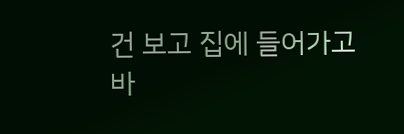건 보고 집에 들어가고 바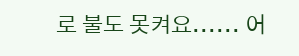로 불도 못켜요...... 어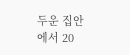두운 집안에서 20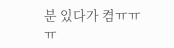분 있다가 켬ㅠㅠㅠ